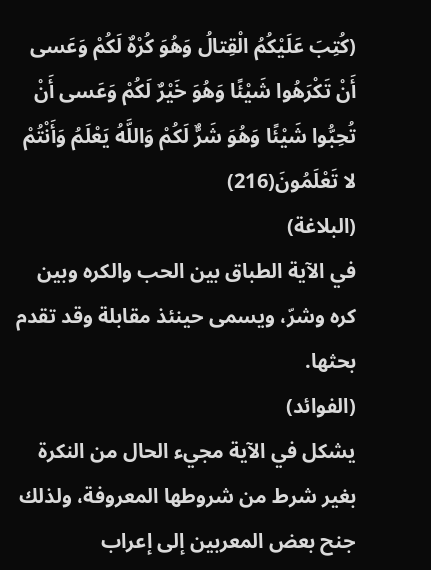(كُتِبَ عَلَيْكُمُ الْقِتالُ وَهُوَ كُرْهٌ لَكُمْ وَعَسى أَنْ تَكْرَهُوا شَيْئًا وَهُوَ خَيْرٌ لَكُمْ وَعَسى أَنْ تُحِبُّوا شَيْئًا وَهُوَ شَرٌّ لَكُمْ وَاللَّهُ يَعْلَمُ وَأَنْتُمْ لا تَعْلَمُونَ(216)
(البلاغة)
في الآية الطباق بين الحب والكره وبين كره وشرّ، ويسمى حينئذ مقابلة وقد تقدم بحثها.
(الفوائد)
يشكل في الآية مجيء الحال من النكرة بغير شرط من شروطها المعروفة، ولذلك جنح بعض المعربين إلى إعراب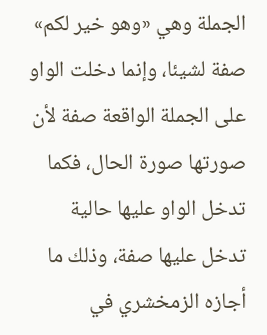الجملة وهي «وهو خير لكم» صفة لشيئا، وإنما دخلت الواو على الجملة الواقعة صفة لأن صورتها صورة الحال، فكما تدخل الواو عليها حالية تدخل عليها صفة، وذلك ما أجازه الزمخشري في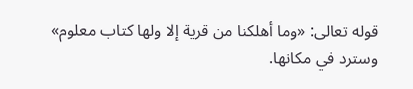قوله تعالى: «وما أهلكنا من قرية إلا ولها كتاب معلوم» وسترد في مكانها.